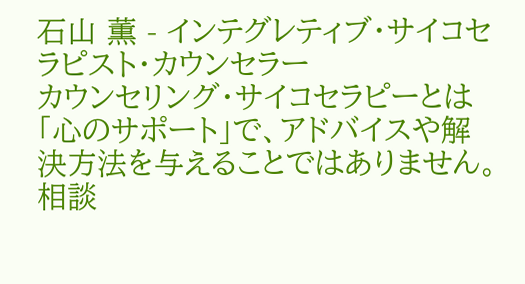石山 薫 - インテグレティブ・サイコセラピスト・カウンセラー
カウンセリング・サイコセラピーとは「心のサポート」で、アドバイスや解決方法を与えることではありません。相談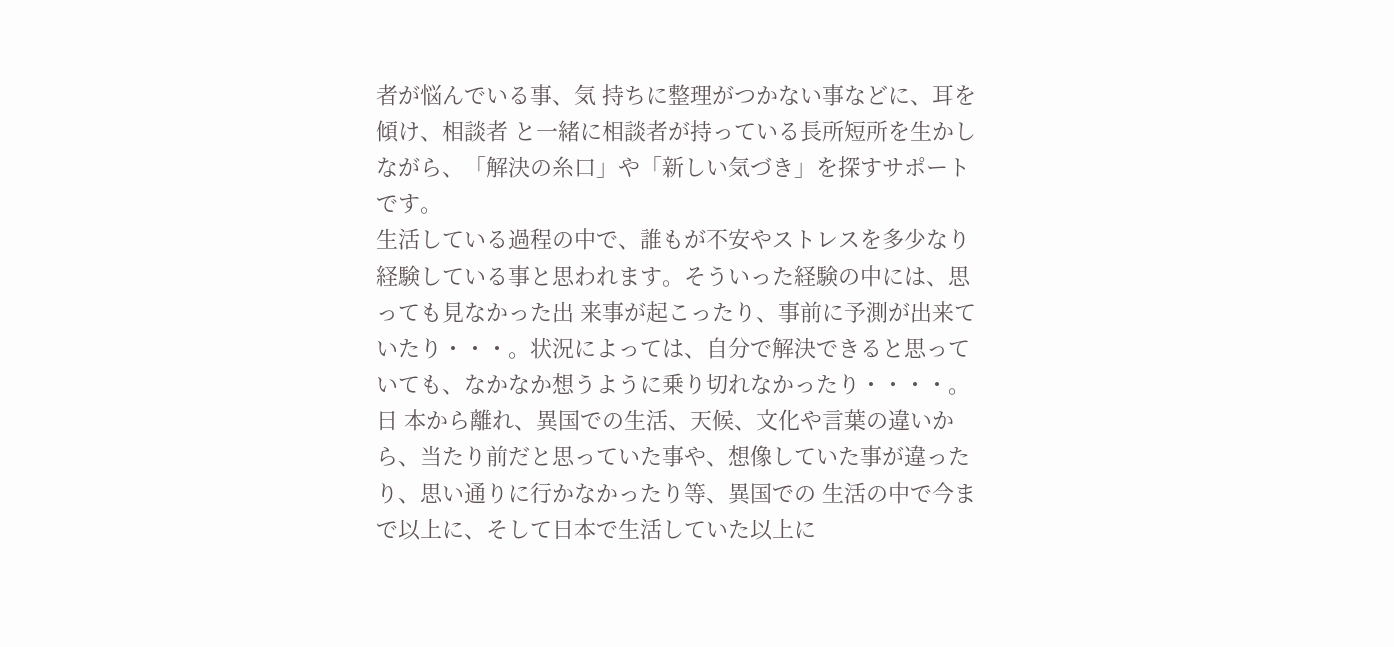者が悩んでいる事、気 持ちに整理がつかない事などに、耳を傾け、相談者 と一緒に相談者が持っている長所短所を生かしながら、「解決の糸口」や「新しい気づき」を探すサポートです。
生活している過程の中で、誰もが不安やストレスを多少なり経験している事と思われます。そういった経験の中には、思っても見なかった出 来事が起こったり、事前に予測が出来ていたり・・・。状況によっては、自分で解決できると思っていても、なかなか想うように乗り切れなかったり・・・・。
日 本から離れ、異国での生活、天候、文化や言葉の違いから、当たり前だと思っていた事や、想像していた事が違ったり、思い通りに行かなかったり等、異国での 生活の中で今まで以上に、そして日本で生活していた以上に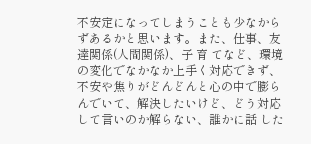不安定になってしまうことも少なからずあるかと思います。また、仕事、友達関係(人間関係)、子 育 てなど、環境の変化でなかなか上手く対応できず、不安や焦りがどんどんと心の中で膨らんでいて、解決したいけど、どう対応して言いのか解らない、誰かに話 した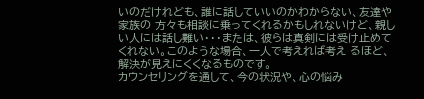いのだけれども、誰に話していいのかわからない、友達や家族の 方々も相談に乗ってくれるかもしれないけど、親しい人には話し難い・・・または、彼らは真剣には受け止めてくれない。このような場合、一人で考えれば考え るほど、解決が見えにくくなるものです。
カウンセリングを通して、今の状況や、心の悩み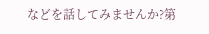などを話してみませんか?第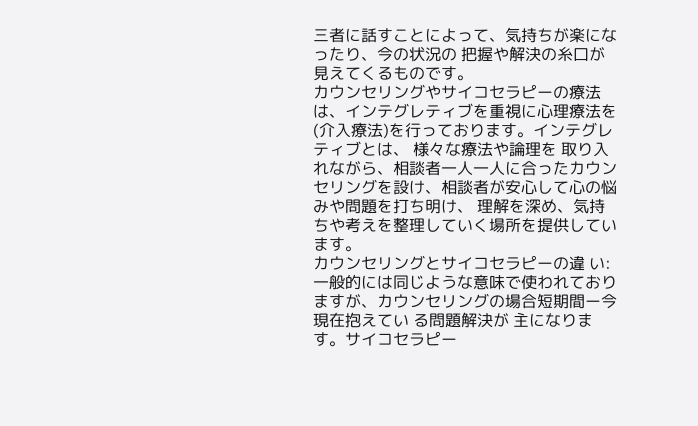三者に話すことによって、気持ちが楽になったり、今の状況の 把握や解決の糸口が見えてくるものです。
カウンセリングやサイコセラピーの療法は、インテグレティブを重視に心理療法を(介入療法)を行っております。インテグレティブとは、 様々な療法や論理を 取り入れながら、相談者一人一人に合ったカウンセリングを設け、相談者が安心して心の悩みや問題を打ち明け、 理解を深め、気持ちや考えを整理していく場所を提供しています。
カウンセリングとサイコセラピーの違 い:
一般的には同じような意味で使われておりますが、カウンセリングの場合短期間ー今現在抱えてい る問題解決が 主になります。サイコセラピー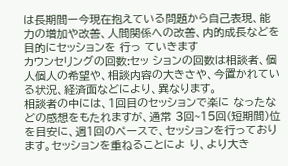は長期間ー今現在抱えている問題から自己表現、能力の増加や改善、人間関係への改善、内的成長などを目的にセッションを 行っ ていきます
カウンセリングの回数:セッ ションの回数は相談者、個人個人の希望や、相談内容の大きさや、今置かれている状況、経済面などにより、異なります。
相談者の中には、1回目のセッションで楽に なったなどの感想をもたれますが、通常 3回~15回(短期間)位を目安に、週1回のペースで、セッションを行っております。セッションを重ねることによ り、より大き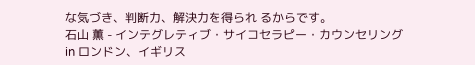な気づき、判断力、解決力を得られ るからです。
石山 薫 - インテグレティブ・サイコセラピー・カウンセリング in ロンドン、イギリス